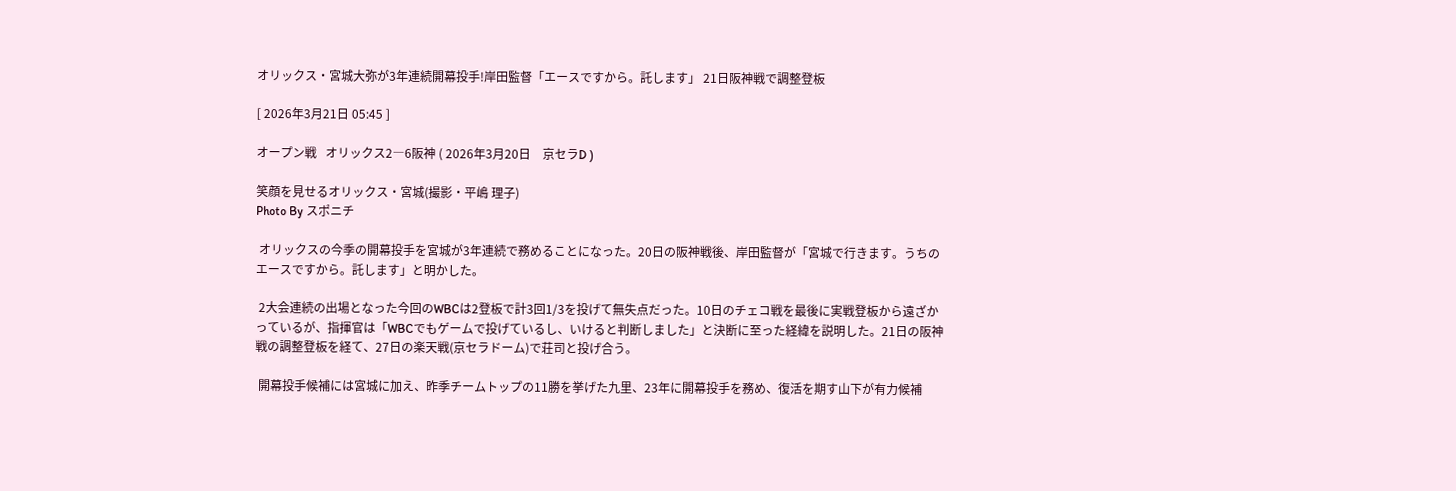オリックス・宮城大弥が3年連続開幕投手!岸田監督「エースですから。託します」 21日阪神戦で調整登板

[ 2026年3月21日 05:45 ]

オープン戦   オリックス2―6阪神 ( 2026年3月20日    京セラD )

笑顔を見せるオリックス・宮城(撮影・平嶋 理子)
Photo By スポニチ

 オリックスの今季の開幕投手を宮城が3年連続で務めることになった。20日の阪神戦後、岸田監督が「宮城で行きます。うちのエースですから。託します」と明かした。

 2大会連続の出場となった今回のWBCは2登板で計3回1/3を投げて無失点だった。10日のチェコ戦を最後に実戦登板から遠ざかっているが、指揮官は「WBCでもゲームで投げているし、いけると判断しました」と決断に至った経緯を説明した。21日の阪神戦の調整登板を経て、27日の楽天戦(京セラドーム)で荘司と投げ合う。

 開幕投手候補には宮城に加え、昨季チームトップの11勝を挙げた九里、23年に開幕投手を務め、復活を期す山下が有力候補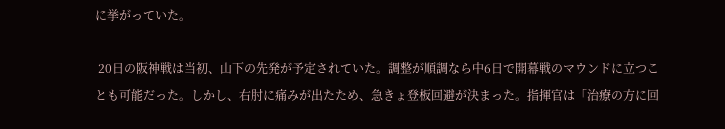に挙がっていた。

 20日の阪神戦は当初、山下の先発が予定されていた。調整が順調なら中6日で開幕戦のマウンドに立つことも可能だった。しかし、右肘に痛みが出たため、急きょ登板回避が決まった。指揮官は「治療の方に回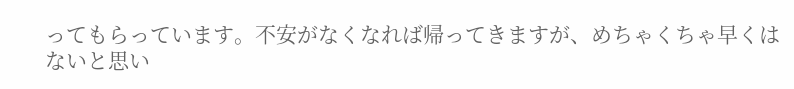ってもらっています。不安がなくなれば帰ってきますが、めちゃくちゃ早くはないと思い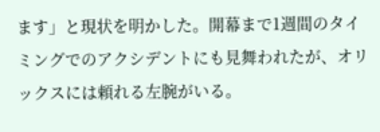ます」と現状を明かした。開幕まで1週間のタイミングでのアクシデントにも見舞われたが、オリックスには頼れる左腕がいる。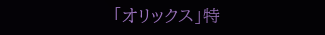「オリックス」特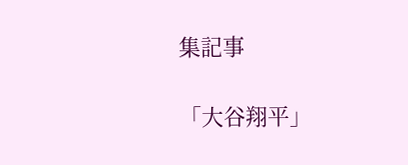集記事

「大谷翔平」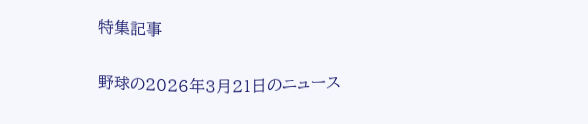特集記事

野球の2026年3月21日のニュース